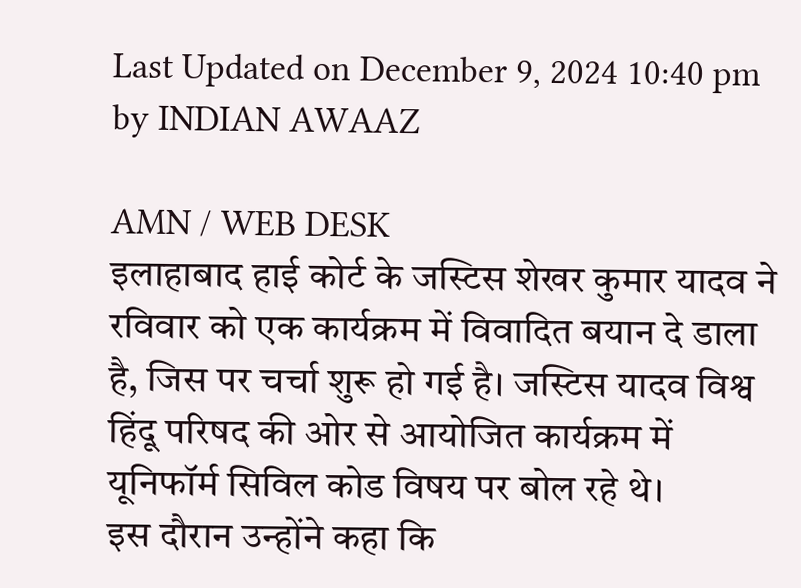Last Updated on December 9, 2024 10:40 pm by INDIAN AWAAZ

AMN / WEB DESK
इलाहाबाद हाई कोर्ट के जस्टिस शेखर कुमार यादव ने रविवार को एक कार्यक्रम में विवादित बयान दे डाला है, जिस पर चर्चा शुरू हो गई है। जस्टिस यादव विश्व हिंदू परिषद की ओर से आयोजित कार्यक्रम में यूनिफॉर्म सिविल कोड विषय पर बोल रहे थे।
इस दौरान उन्होंने कहा कि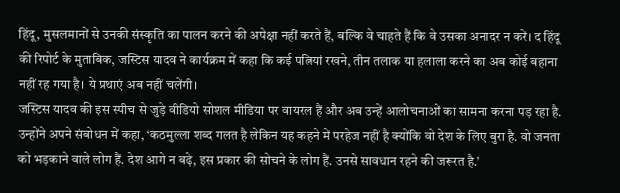हिंदू, मुसलमानों से उनकी संस्कृति का पालन करने की अपेक्षा नहीं करते हैं, बल्कि वे चाहते हैं कि वे उसका अनादर न करें। द हिंदू की रिपोर्ट के मुताबिक, जस्टिस यादव ने कार्यक्रम में कहा कि कई पत्नियां रखने, तीन तलाक या हलाला करने का अब कोई बहाना नहीं रह गया है। ये प्रथाएं अब नहीं चलेंगी।
जस्टिस यादव की इस स्पीच से जुड़े वीडियो सोशल मीडिया पर वायरल हैं और अब उन्हें आलोचनाओं का सामना करना पड़ रहा है.
उन्होंने अपने संबोधन में कहा, ‘कठमुल्ला शब्द गलत है लेकिन यह कहने में परहेज नहीं है क्योंकि वो देश के लिए बुरा है. वो जनता को भड़काने वाले लोग हैं. देश आगे न बढ़े, इस प्रकार की सोचने के लोग हैं. उनसे सावधान रहने की जरूरत है.’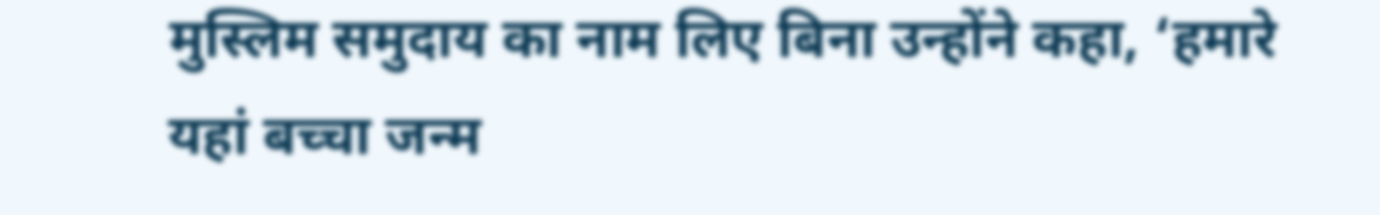मुस्लिम समुदाय का नाम लिए बिना उन्होंने कहा, ‘हमारे यहां बच्चा जन्म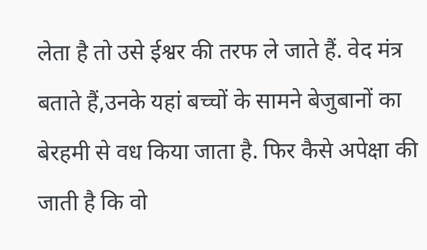लेता है तो उसे ईश्वर की तरफ ले जाते हैं. वेद मंत्र बताते हैं,उनके यहां बच्चों के सामने बेजुबानों का बेरहमी से वध किया जाता है. फिर कैसे अपेक्षा की जाती है कि वो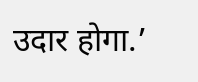उदार होगा.’